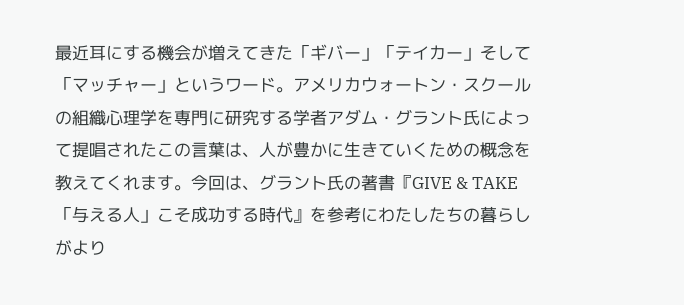最近耳にする機会が増えてきた「ギバー」「テイカー」そして「マッチャー」というワード。アメリカウォートン・スクールの組織心理学を専門に研究する学者アダム・グラント氏によって提唱されたこの言葉は、人が豊かに生きていくための概念を教えてくれます。今回は、グラント氏の著書『GIVE & TAKE 「与える人」こそ成功する時代』を参考にわたしたちの暮らしがより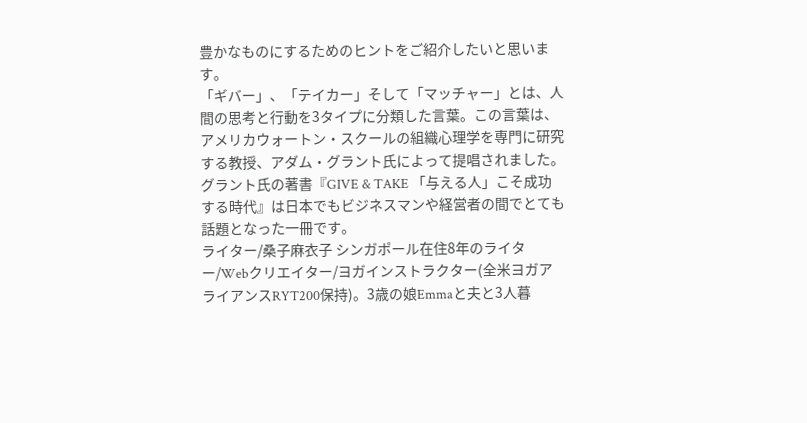豊かなものにするためのヒントをご紹介したいと思います。
「ギバー」、「テイカー」そして「マッチャー」とは、人間の思考と行動を3タイプに分類した言葉。この言葉は、アメリカウォートン・スクールの組織心理学を専門に研究する教授、アダム・グラント氏によって提唱されました。グラント氏の著書『GIVE & TAKE 「与える人」こそ成功する時代』は日本でもビジネスマンや経営者の間でとても話題となった一冊です。
ライター/桑子麻衣子 シンガポール在住8年のライター/Webクリエイター/ヨガインストラクター(全米ヨガアライアンスRYT200保持)。3歳の娘Emmaと夫と3人暮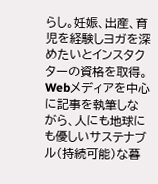らし。妊娠、出産、育児を経験しヨガを深めたいとインスタクターの資格を取得。Webメディアを中心に記事を執筆しながら、人にも地球にも優しいサステナブル(持続可能)な暮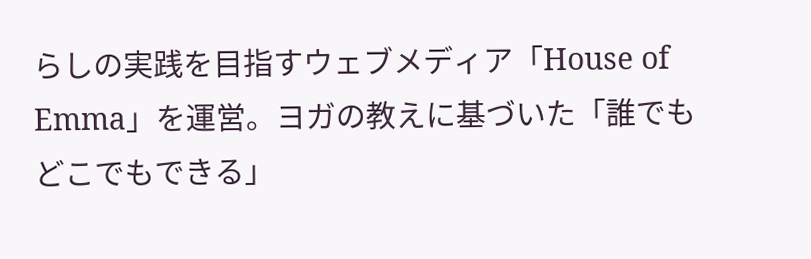らしの実践を目指すウェブメディア「House of Emma」を運営。ヨガの教えに基づいた「誰でもどこでもできる」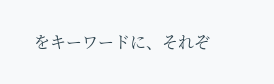をキーワードに、それぞ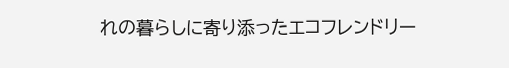れの暮らしに寄り添ったエコフレンドリー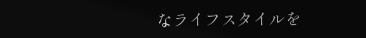なライフスタイルを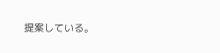提案している。